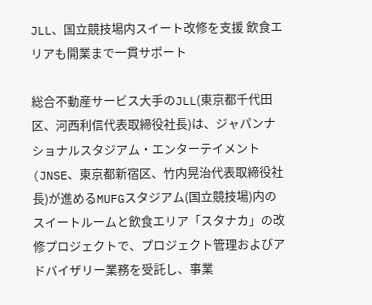JLL、国立競技場内スイート改修を支援 飲食エリアも開業まで一貫サポート

総合不動産サービス大手のJLL(東京都千代田区、河西利信代表取締役社長)は、ジャパンナショナルスタジアム・エンターテイメント(JNSE、東京都新宿区、竹内晃治代表取締役社長)が進めるMUFGスタジアム(国立競技場)内のスイートルームと飲食エリア「スタナカ」の改修プロジェクトで、プロジェクト管理およびアドバイザリー業務を受託し、事業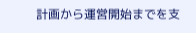計画から運営開始までを支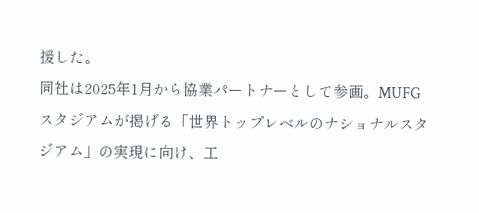援した。
同社は2025年1月から協業パートナーとして参画。MUFGスタジアムが掲げる「世界トップレベルのナショナルスタジアム」の実現に向け、工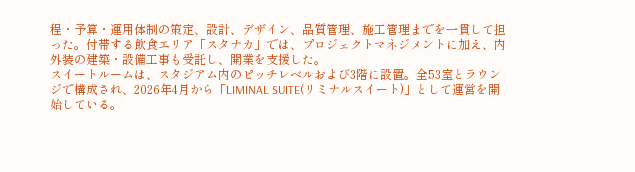程・予算・運用体制の策定、設計、デザイン、品質管理、施工管理までを一貫して担った。付帯する飲食エリア「スタナカ」では、プロジェクトマネジメントに加え、内外装の建築・設備工事も受託し、開業を支援した。
スイートルームは、スタジアム内のピッチレベルおよび3階に設置。全53室とラウンジで構成され、2026年4月から「LIMINAL SUITE(リミナルスイート)」として運営を開始している。